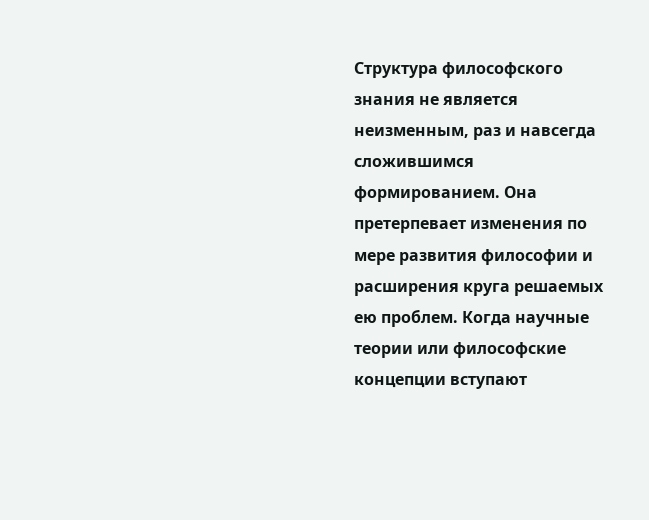Структура философского знания не является неизменным, раз и навсегда сложившимся формированием. Она претерпевает изменения по мере развития философии и расширения круга решаемых ею проблем. Когда научные теории или философские концепции вступают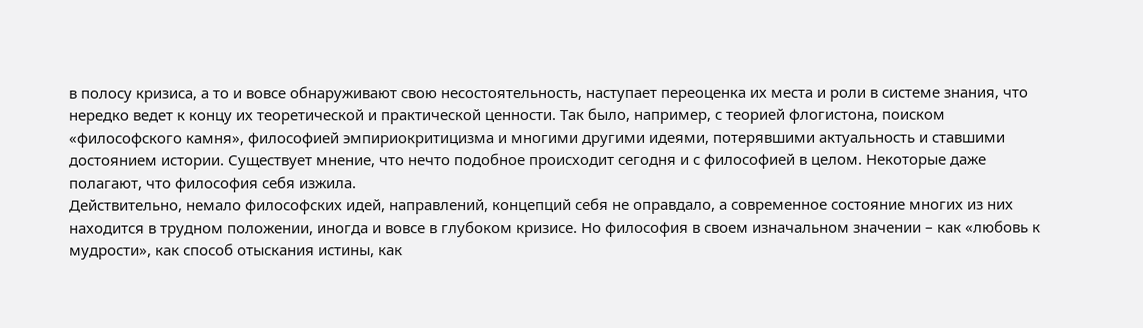в полосу кризиса, а то и вовсе обнаруживают свою несостоятельность, наступает переоценка их места и роли в системе знания, что нередко ведет к концу их теоретической и практической ценности. Так было, например, с теорией флогистона, поиском «философского камня», философией эмпириокритицизма и многими другими идеями, потерявшими актуальность и ставшими достоянием истории. Существует мнение, что нечто подобное происходит сегодня и с философией в целом. Некоторые даже полагают, что философия себя изжила.
Действительно, немало философских идей, направлений, концепций себя не оправдало, а современное состояние многих из них находится в трудном положении, иногда и вовсе в глубоком кризисе. Но философия в своем изначальном значении – как «любовь к мудрости», как способ отыскания истины, как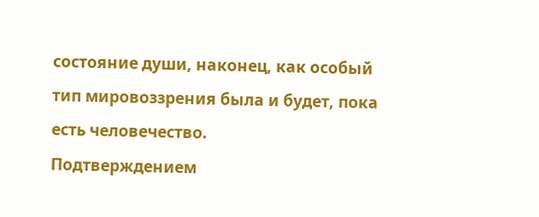состояние души, наконец, как особый тип мировоззрения была и будет, пока есть человечество.
Подтверждением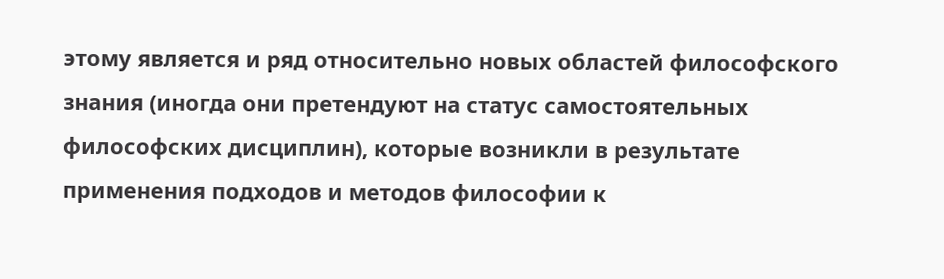этому является и ряд относительно новых областей философского знания (иногда они претендуют на статус самостоятельных философских дисциплин), которые возникли в результате применения подходов и методов философии к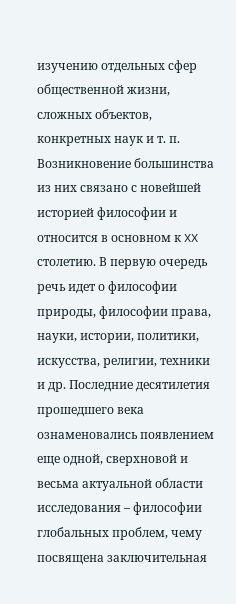изучению отдельных сфер общественной жизни, сложных объектов, конкретных наук и т. п. Возникновение большинства из них связано с новейшей историей философии и относится в основном к XX столетию. В первую очередь речь идет о философии природы, философии права, науки, истории, политики, искусства, религии, техники и др. Последние десятилетия прошедшего века ознаменовались появлением еще одной, сверхновой и весьма актуальной области исследования – философии глобальных проблем, чему посвящена заключительная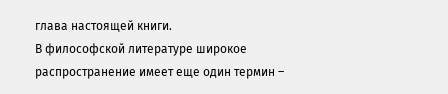глава настоящей книги.
В философской литературе широкое распространение имеет еще один термин –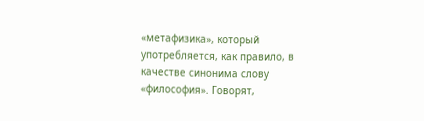«метафизика», который употребляется, как правило, в качестве синонима слову «философия». Говорят,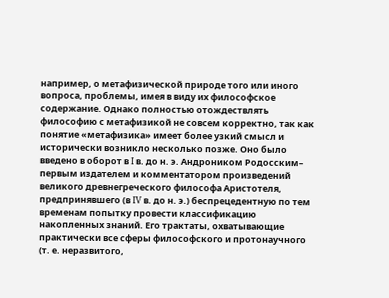например, о метафизической природе того или иного вопроса, проблемы, имея в виду их философское содержание. Однако полностью отождествлять философию с метафизикой не совсем корректно, так как понятие «метафизика» имеет более узкий смысл и исторически возникло несколько позже. Оно было введено в оборот в I в. до н. э. Андроником Родосским– первым издателем и комментатором произведений великого древнегреческого философа Аристотеля, предпринявшего (в IV в. до н. э.) беспрецедентную по тем временам попытку провести классификацию накопленных знаний. Его трактаты, охватывающие практически все сферы философского и протонаучного (т. е. неразвитого,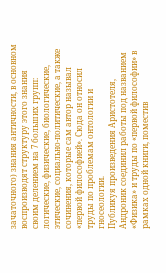зачаточного) знания античности, в основном воспроизводят структуру этого знания своим делением на 7 больших групп: логические, физические, биологические, этические, социально-политические, а также сочинения, которые сам автор называл «первой философией». Сюда он относил труды по проблемам онтологии и гносеологии.
Публикуя произведения Аристотеля, Андроник соединил работы под названием «Физика» и труды по «первой философии» в рамках одной книги, поместив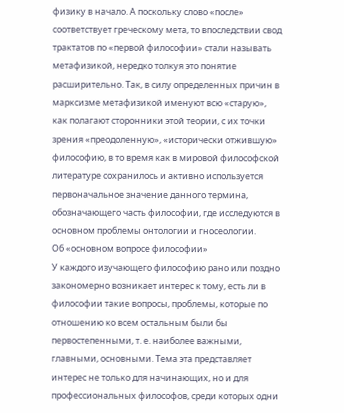физику в начало. А поскольку слово «после» соответствует греческому мета, то впоследствии свод трактатов по «первой философии» стали называть метафизикой, нередко толкуя это понятие расширительно. Так, в силу определенных причин в марксизме метафизикой именуют всю «старую», как полагают сторонники этой теории, с их точки зрения «преодоленную», «исторически отжившую» философию, в то время как в мировой философской литературе сохранилось и активно используется первоначальное значение данного термина, обозначающего часть философии, где исследуются в основном проблемы онтологии и гносеологии.
Об «основном вопросе философии»
У каждого изучающего философию рано или поздно закономерно возникает интерес к тому, есть ли в философии такие вопросы, проблемы, которые по отношению ко всем остальным были бы первостепенными, т. е. наиболее важными, главными, основными. Тема эта представляет интерес не только для начинающих, но и для профессиональных философов, среди которых одни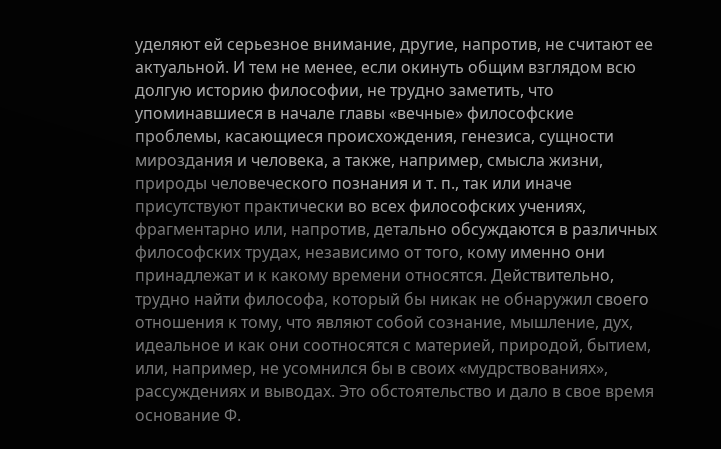уделяют ей серьезное внимание, другие, напротив, не считают ее актуальной. И тем не менее, если окинуть общим взглядом всю долгую историю философии, не трудно заметить, что упоминавшиеся в начале главы «вечные» философские проблемы, касающиеся происхождения, генезиса, сущности мироздания и человека, а также, например, смысла жизни, природы человеческого познания и т. п., так или иначе присутствуют практически во всех философских учениях, фрагментарно или, напротив, детально обсуждаются в различных философских трудах, независимо от того, кому именно они принадлежат и к какому времени относятся. Действительно, трудно найти философа, который бы никак не обнаружил своего отношения к тому, что являют собой сознание, мышление, дух, идеальное и как они соотносятся с материей, природой, бытием, или, например, не усомнился бы в своих «мудрствованиях», рассуждениях и выводах. Это обстоятельство и дало в свое время основание Ф.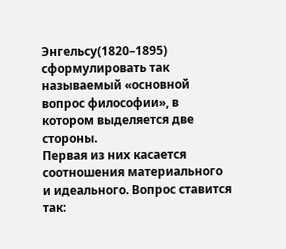Энгельсу(1820–1895) сформулировать так называемый «основной вопрос философии», в котором выделяется две стороны.
Первая из них касается соотношения материального и идеального. Вопрос ставится так: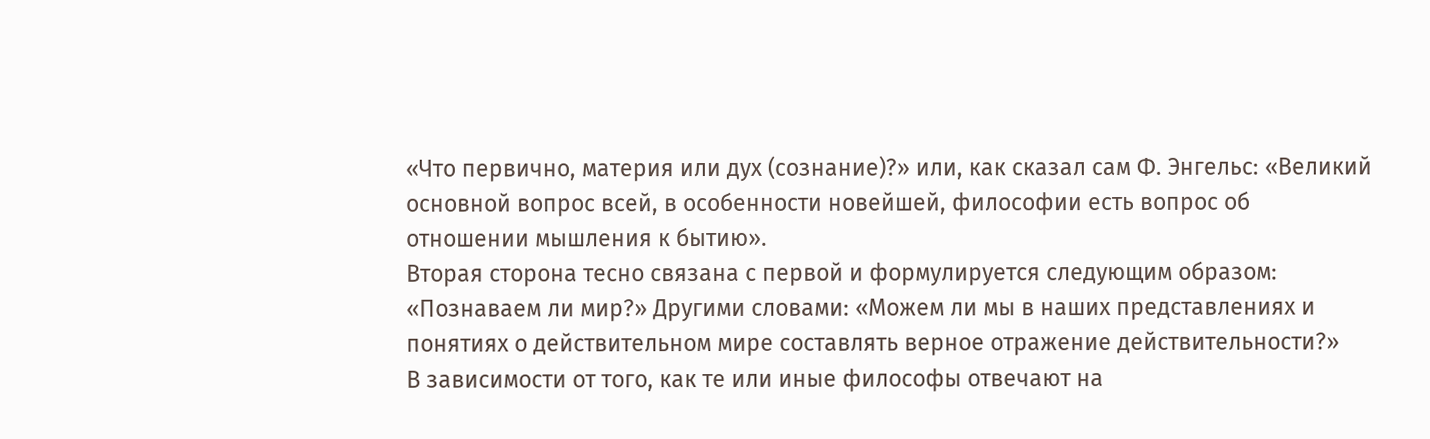«Что первично, материя или дух (сознание)?» или, как сказал сам Ф. Энгельс: «Великий основной вопрос всей, в особенности новейшей, философии есть вопрос об отношении мышления к бытию».
Вторая сторона тесно связана с первой и формулируется следующим образом: «Познаваем ли мир?» Другими словами: «Можем ли мы в наших представлениях и понятиях о действительном мире составлять верное отражение действительности?»
В зависимости от того, как те или иные философы отвечают на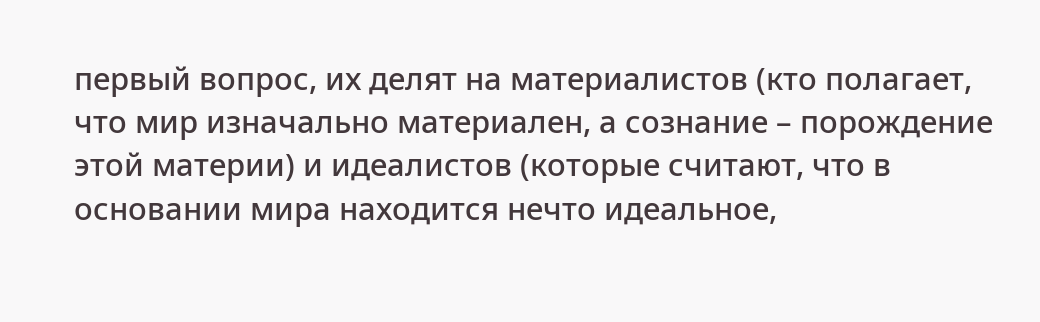первый вопрос, их делят на материалистов (кто полагает, что мир изначально материален, а сознание – порождение этой материи) и идеалистов (которые считают, что в основании мира находится нечто идеальное,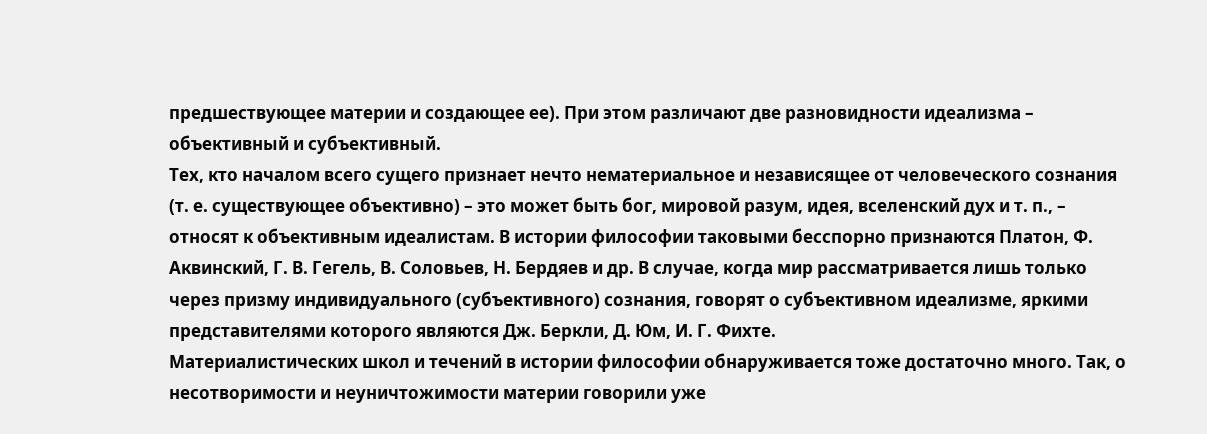предшествующее материи и создающее ее). При этом различают две разновидности идеализма – объективный и субъективный.
Тех, кто началом всего сущего признает нечто нематериальное и независящее от человеческого сознания (т. е. существующее объективно) – это может быть бог, мировой разум, идея, вселенский дух и т. п., – относят к объективным идеалистам. В истории философии таковыми бесспорно признаются Платон, Ф. Аквинский, Г. В. Гегель, В. Соловьев, Н. Бердяев и др. В случае, когда мир рассматривается лишь только через призму индивидуального (субъективного) сознания, говорят о субъективном идеализме, яркими представителями которого являются Дж. Беркли, Д. Юм, И. Г. Фихте.
Материалистических школ и течений в истории философии обнаруживается тоже достаточно много. Так, о несотворимости и неуничтожимости материи говорили уже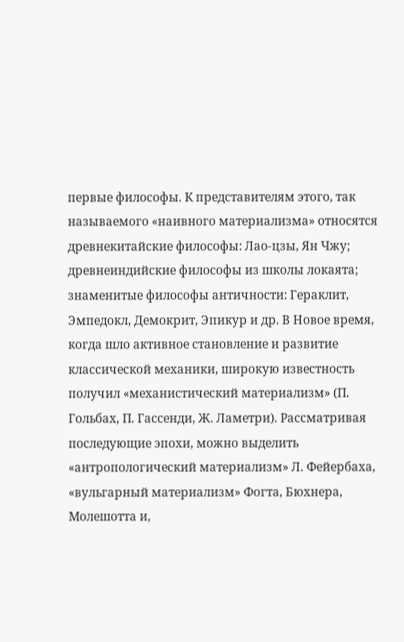первые философы. К представителям этого, так называемого «наивного материализма» относятся древнекитайские философы: Лао-цзы, Ян Чжу; древнеиндийские философы из школы локаята; знаменитые философы античности: Гераклит, Эмпедокл, Демокрит, Эпикур и др. В Новое время, когда шло активное становление и развитие классической механики, широкую известность получил «механистический материализм» (П. Гольбах, П. Гассенди, Ж. Ламетри). Рассматривая последующие эпохи, можно выделить «антропологический материализм» Л. Фейербаха, «вульгарный материализм» Фогта, Бюхнера, Молешотта и,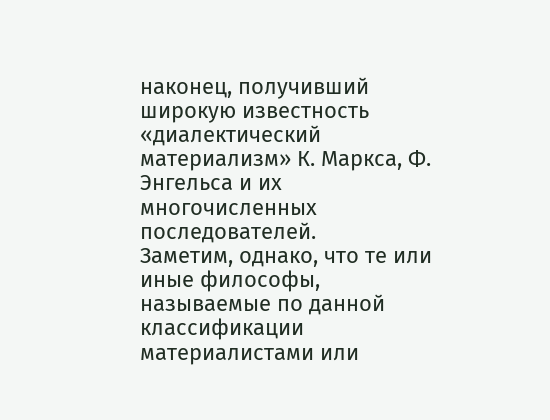наконец, получивший широкую известность «диалектический материализм» К. Маркса, Ф. Энгельса и их многочисленных последователей.
Заметим, однако, что те или иные философы, называемые по данной классификации материалистами или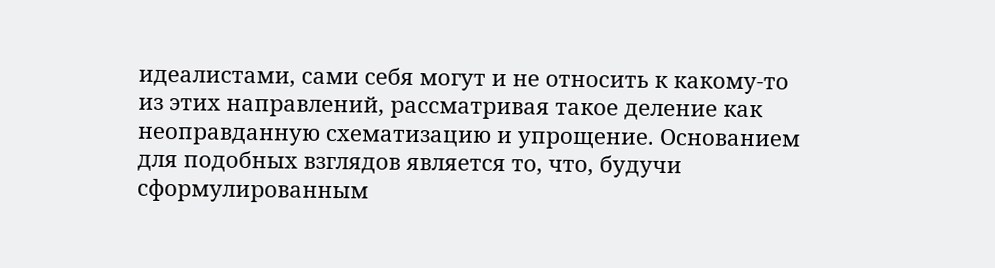идеалистами, сами себя могут и не относить к какому-то из этих направлений, рассматривая такое деление как неоправданную схематизацию и упрощение. Основанием для подобных взглядов является то, что, будучи сформулированным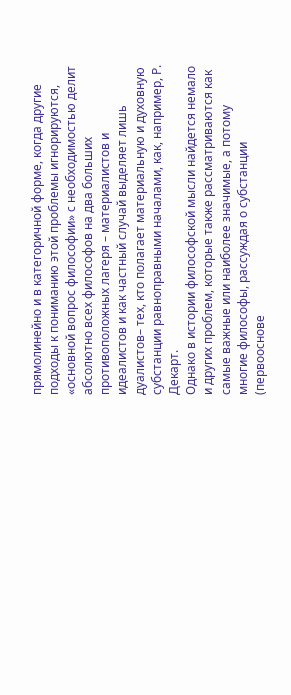прямолинейно и в категоричной форме, когда другие подходы к пониманию этой проблемы игнорируются, «основной вопрос философии» с необходимостью делит абсолютно всех философов на два больших противоположных лагеря – материалистов и идеалистов и как частный случай выделяет лишь дуалистов– тех, кто полагает материальную и духовную субстанции равноправными началами, как, например, Р. Декарт.
Однако в истории философской мысли найдется немало и других проблем, которые также рассматриваются как самые важные или наиболее значимые, а потому многие философы, рассуждая о субстанции (первооснове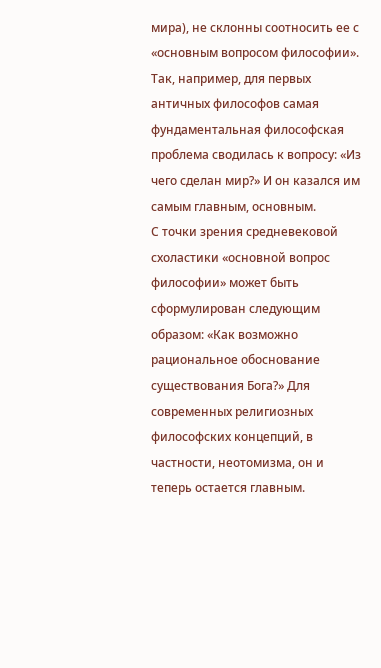мира), не склонны соотносить ее с «основным вопросом философии». Так, например, для первых античных философов самая фундаментальная философская проблема сводилась к вопросу: «Из чего сделан мир?» И он казался им самым главным, основным.
С точки зрения средневековой схоластики «основной вопрос философии» может быть сформулирован следующим образом: «Как возможно рациональное обоснование существования Бога?» Для современных религиозных философских концепций, в частности, неотомизма, он и теперь остается главным.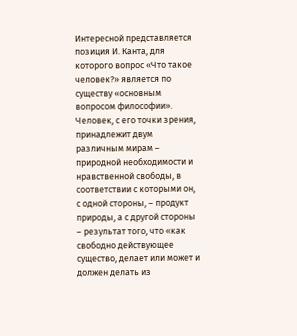Интересной представляется позиция И. Канта, для которого вопрос «Что такое человек?» является по существу «основным вопросом философии». Человек, с его точки зрения, принадлежит двум различным мирам – природной необходимости и нравственной свободы, в соответствии с которыми он, с одной стороны, – продукт природы, а с другой стороны – результат того, что «как свободно действующее существо, делает или может и должен делать из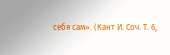себя сам». (Кант И. Соч. Т. 6,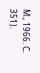М., 1966. С. 351).